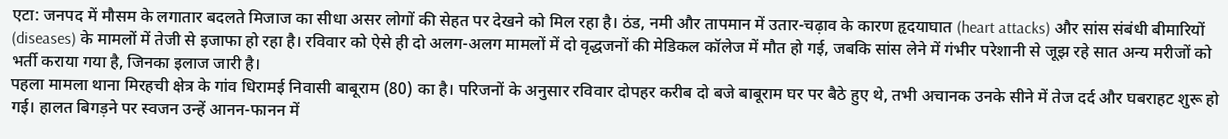एटा: जनपद में मौसम के लगातार बदलते मिजाज का सीधा असर लोगों की सेहत पर देखने को मिल रहा है। ठंड, नमी और तापमान में उतार-चढ़ाव के कारण हृदयाघात (heart attacks) और सांस संबंधी बीमारियों (diseases) के मामलों में तेजी से इजाफा हो रहा है। रविवार को ऐसे ही दो अलग-अलग मामलों में दो वृद्धजनों की मेडिकल कॉलेज में मौत हो गई, जबकि सांस लेने में गंभीर परेशानी से जूझ रहे सात अन्य मरीजों को भर्ती कराया गया है, जिनका इलाज जारी है।
पहला मामला थाना मिरहची क्षेत्र के गांव धिरामई निवासी बाबूराम (80) का है। परिजनों के अनुसार रविवार दोपहर करीब दो बजे बाबूराम घर पर बैठे हुए थे, तभी अचानक उनके सीने में तेज दर्द और घबराहट शुरू हो गई। हालत बिगड़ने पर स्वजन उन्हें आनन-फानन में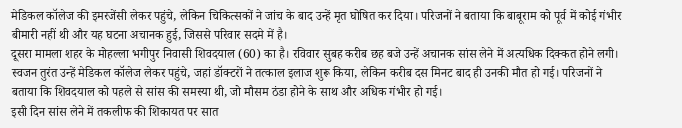मेडिकल कॉलेज की इमरजेंसी लेकर पहुंचे, लेकिन चिकित्सकों ने जांच के बाद उन्हें मृत घोषित कर दिया। परिजनों ने बताया कि बाबूराम को पूर्व में कोई गंभीर बीमारी नहीं थी और यह घटना अचानक हुई, जिससे परिवार सदमे में है।
दूसरा मामला शहर के मोहल्ला भगीपुर निवासी शिवदयाल (60) का है। रविवार सुबह करीब छह बजे उन्हें अचानक सांस लेने में अत्यधिक दिक्कत होने लगी। स्वजन तुरंत उन्हें मेडिकल कॉलेज लेकर पहुंचे, जहां डॉक्टरों ने तत्काल इलाज शुरू किया, लेकिन करीब दस मिनट बाद ही उनकी मौत हो गई। परिजनों ने बताया कि शिवदयाल को पहले से सांस की समस्या थी, जो मौसम ठंडा होने के साथ और अधिक गंभीर हो गई।
इसी दिन सांस लेने में तकलीफ की शिकायत पर सात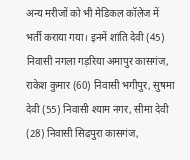अन्य मरीजों को भी मेडिकल कॉलेज में भर्ती कराया गया। इनमें शांति देवी (45) निवासी नगला गड़रिया अमापुर कासगंज, राकेश कुमार (60) निवासी भगीपुर, सुषमा देवी (55) निवासी श्याम नगर, सीमा देवी (28) निवासी सिढपुरा कासगंज,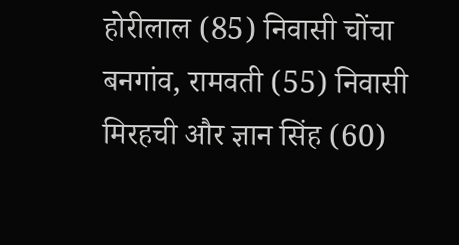होरीलाल (85) निवासी चोंचा बनगांव, रामवती (55) निवासी मिरहची और ज्ञान सिंह (60)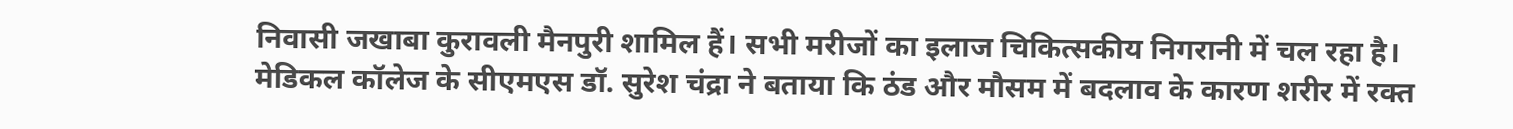निवासी जखाबा कुरावली मैनपुरी शामिल हैं। सभी मरीजों का इलाज चिकित्सकीय निगरानी में चल रहा है।
मेडिकल कॉलेज के सीएमएस डॉ. सुरेश चंद्रा ने बताया कि ठंड और मौसम में बदलाव के कारण शरीर में रक्त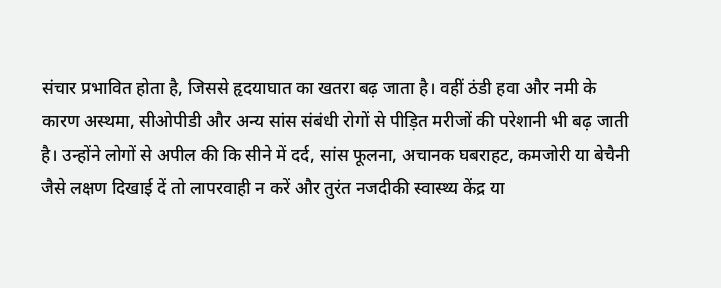संचार प्रभावित होता है, जिससे हृदयाघात का खतरा बढ़ जाता है। वहीं ठंडी हवा और नमी के कारण अस्थमा, सीओपीडी और अन्य सांस संबंधी रोगों से पीड़ित मरीजों की परेशानी भी बढ़ जाती है। उन्होंने लोगों से अपील की कि सीने में दर्द, सांस फूलना, अचानक घबराहट, कमजोरी या बेचैनी जैसे लक्षण दिखाई दें तो लापरवाही न करें और तुरंत नजदीकी स्वास्थ्य केंद्र या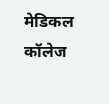मेडिकल कॉलेज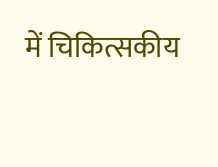में चिकित्सकीय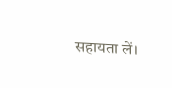सहायता लें।